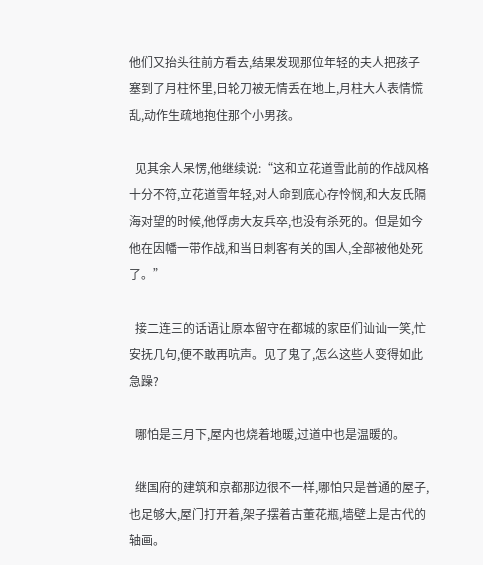他们又抬头往前方看去,结果发现那位年轻的夫人把孩子塞到了月柱怀里,日轮刀被无情丢在地上,月柱大人表情慌乱,动作生疏地抱住那个小男孩。

  见其余人呆愣,他继续说:“这和立花道雪此前的作战风格十分不符,立花道雪年轻,对人命到底心存怜悯,和大友氏隔海对望的时候,他俘虏大友兵卒,也没有杀死的。但是如今他在因幡一带作战,和当日刺客有关的国人,全部被他处死了。”

  接二连三的话语让原本留守在都城的家臣们讪讪一笑,忙安抚几句,便不敢再吭声。见了鬼了,怎么这些人变得如此急躁?

  哪怕是三月下,屋内也烧着地暖,过道中也是温暖的。

  继国府的建筑和京都那边很不一样,哪怕只是普通的屋子,也足够大,屋门打开着,架子摆着古董花瓶,墙壁上是古代的轴画。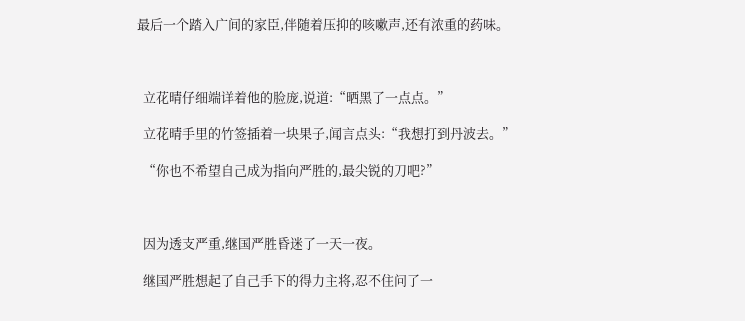最后一个踏入广间的家臣,伴随着压抑的咳嗽声,还有浓重的药味。



  立花晴仔细端详着他的脸庞,说道:“晒黑了一点点。”

  立花晴手里的竹签插着一块果子,闻言点头:“我想打到丹波去。”

  “你也不希望自己成为指向严胜的,最尖锐的刀吧?”



  因为透支严重,继国严胜昏迷了一天一夜。

  继国严胜想起了自己手下的得力主将,忍不住问了一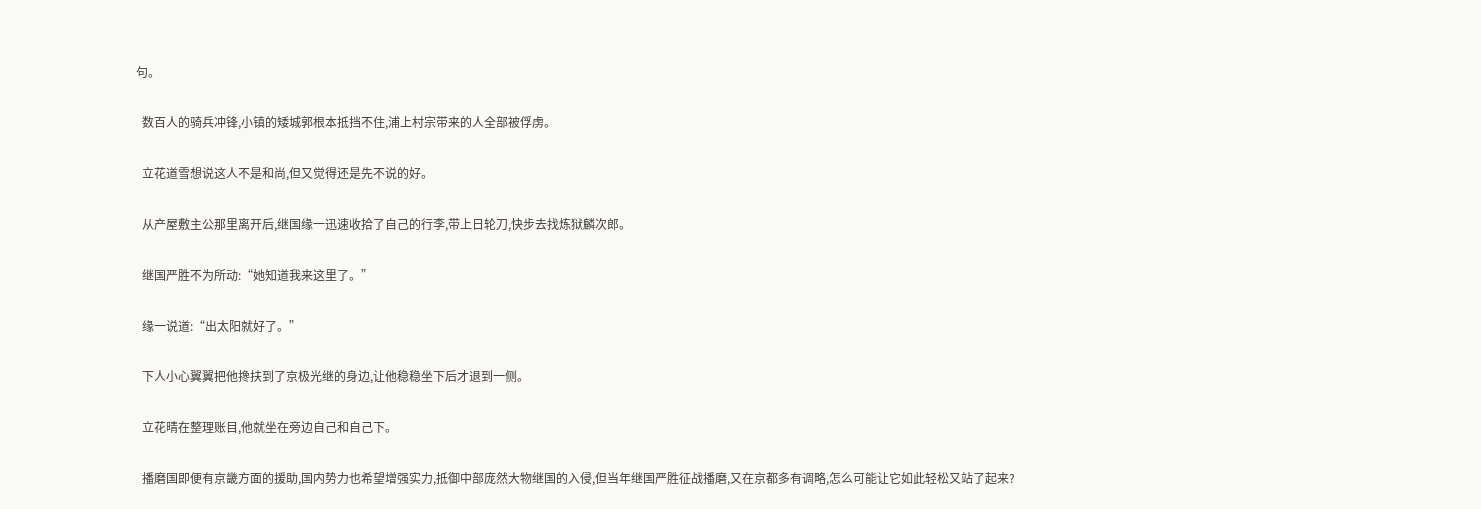句。

  数百人的骑兵冲锋,小镇的矮城郭根本抵挡不住,浦上村宗带来的人全部被俘虏。

  立花道雪想说这人不是和尚,但又觉得还是先不说的好。

  从产屋敷主公那里离开后,继国缘一迅速收拾了自己的行李,带上日轮刀,快步去找炼狱麟次郎。

  继国严胜不为所动:“她知道我来这里了。”

  缘一说道:“出太阳就好了。”

  下人小心翼翼把他搀扶到了京极光继的身边,让他稳稳坐下后才退到一侧。

  立花晴在整理账目,他就坐在旁边自己和自己下。

  播磨国即便有京畿方面的援助,国内势力也希望增强实力,抵御中部庞然大物继国的入侵,但当年继国严胜征战播磨,又在京都多有调略,怎么可能让它如此轻松又站了起来?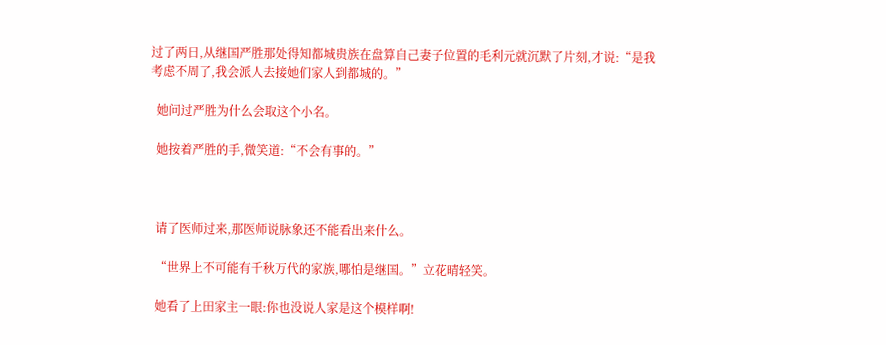过了两日,从继国严胜那处得知都城贵族在盘算自己妻子位置的毛利元就沉默了片刻,才说:“是我考虑不周了,我会派人去接她们家人到都城的。”

  她问过严胜为什么会取这个小名。

  她按着严胜的手,微笑道:“不会有事的。”



  请了医师过来,那医师说脉象还不能看出来什么。

  “世界上不可能有千秋万代的家族,哪怕是继国。”立花晴轻笑。

  她看了上田家主一眼:你也没说人家是这个模样啊!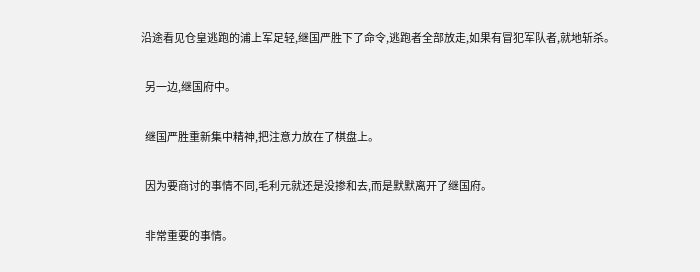沿途看见仓皇逃跑的浦上军足轻,继国严胜下了命令,逃跑者全部放走,如果有冒犯军队者,就地斩杀。

  另一边,继国府中。

  继国严胜重新集中精神,把注意力放在了棋盘上。

  因为要商讨的事情不同,毛利元就还是没掺和去,而是默默离开了继国府。

  非常重要的事情。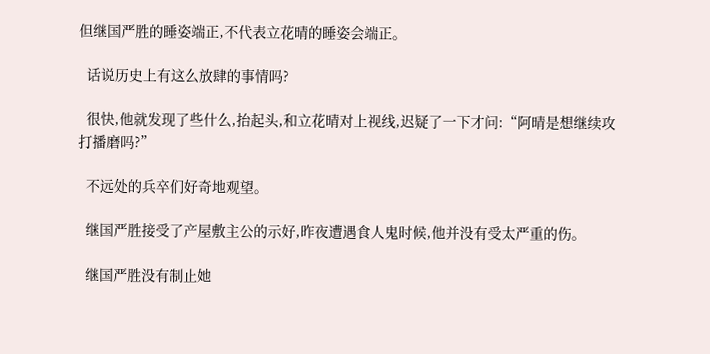但继国严胜的睡姿端正,不代表立花晴的睡姿会端正。

  话说历史上有这么放肆的事情吗?

  很快,他就发现了些什么,抬起头,和立花晴对上视线,迟疑了一下才问:“阿晴是想继续攻打播磨吗?”

  不远处的兵卒们好奇地观望。

  继国严胜接受了产屋敷主公的示好,昨夜遭遇食人鬼时候,他并没有受太严重的伤。

  继国严胜没有制止她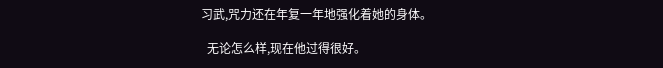习武,咒力还在年复一年地强化着她的身体。

  无论怎么样,现在他过得很好。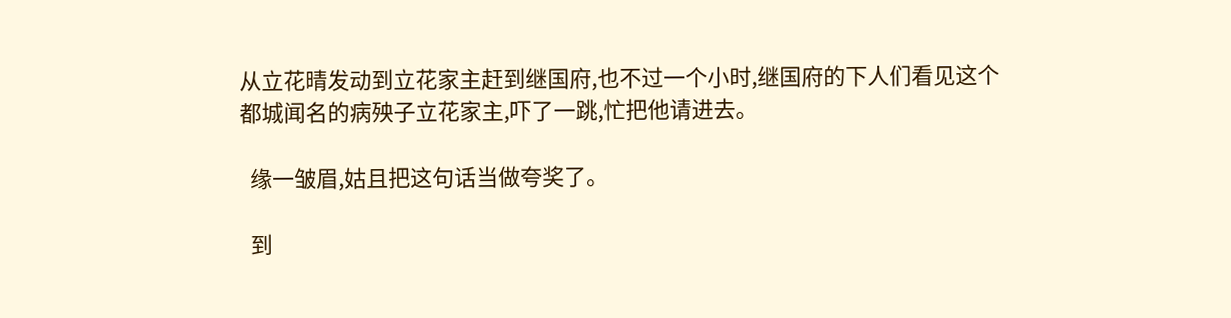从立花晴发动到立花家主赶到继国府,也不过一个小时,继国府的下人们看见这个都城闻名的病殃子立花家主,吓了一跳,忙把他请进去。

  缘一皱眉,姑且把这句话当做夸奖了。

  到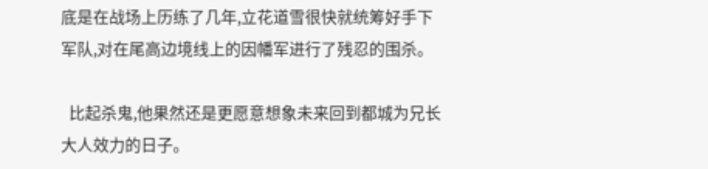底是在战场上历练了几年,立花道雪很快就统筹好手下军队,对在尾高边境线上的因幡军进行了残忍的围杀。

  比起杀鬼,他果然还是更愿意想象未来回到都城为兄长大人效力的日子。